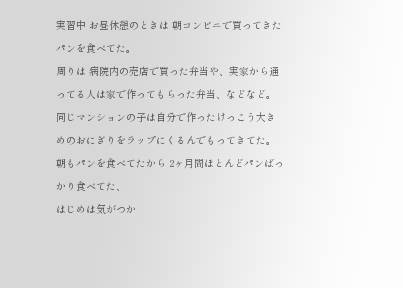実習中 お昼休憩のときは 朝コンビニで買ってきたパンを食べてた。
周りは 病院内の売店で買った弁当や、実家から通ってる人は家で作ってもらった弁当、などなど。
同じマンションの子は自分で作ったけっこう大きめのおにぎりをラップにくるんでもってきてた。
朝もパンを食べてたから 2ヶ月間ほとんどパンばっかり食べてた、
はじめは気がつか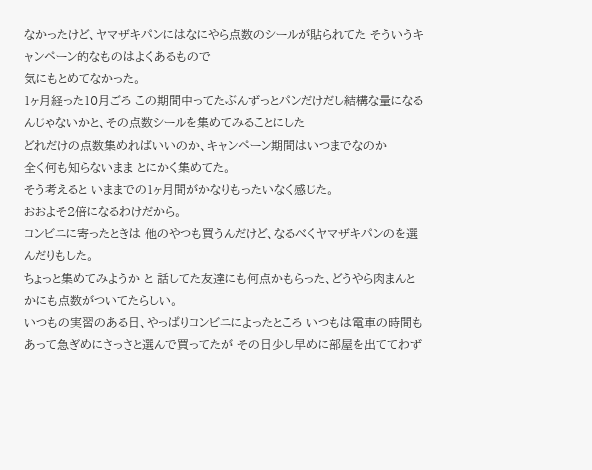なかったけど、ヤマザキパンにはなにやら点数のシールが貼られてた そういうキャンペーン的なものはよくあるもので
気にもとめてなかった。
1ヶ月経った10月ごろ この期間中ってたぶんずっとパンだけだし結構な量になるんじゃないかと、その点数シールを集めてみることにした
どれだけの点数集めればいいのか、キャンペーン期間はいつまでなのか
全く何も知らないまま とにかく集めてた。
そう考えると いままでの1ヶ月間がかなりもったいなく感じた。
おおよそ2倍になるわけだから。
コンビニに寄ったときは 他のやつも買うんだけど、なるべくヤマザキパンのを選んだりもした。
ちょっと集めてみようか と 話してた友達にも何点かもらった、どうやら肉まんとかにも点数がついてたらしい。
いつもの実習のある日、やっぱりコンビニによったところ いつもは電車の時間もあって急ぎめにさっさと選んで買ってたが その日少し早めに部屋を出ててわず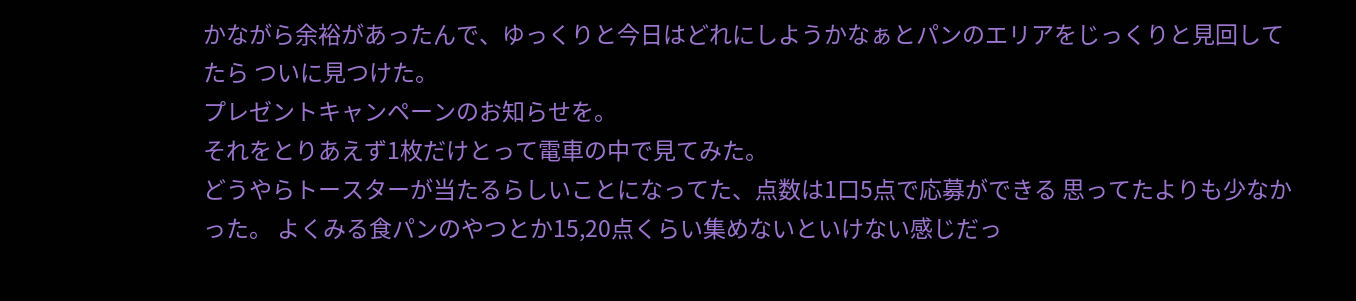かながら余裕があったんで、ゆっくりと今日はどれにしようかなぁとパンのエリアをじっくりと見回してたら ついに見つけた。
プレゼントキャンペーンのお知らせを。
それをとりあえず1枚だけとって電車の中で見てみた。
どうやらトースターが当たるらしいことになってた、点数は1口5点で応募ができる 思ってたよりも少なかった。 よくみる食パンのやつとか15,20点くらい集めないといけない感じだっ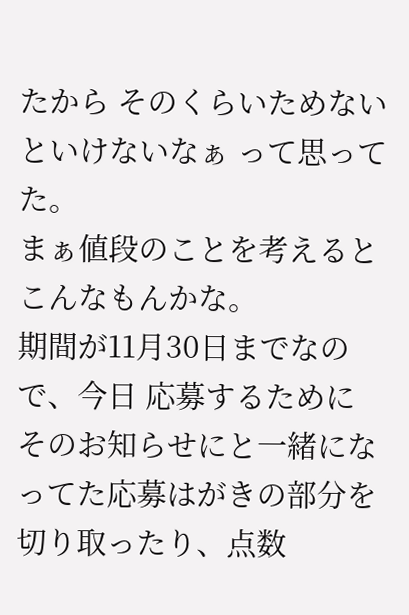たから そのくらいためないといけないなぁ って思ってた。
まぁ値段のことを考えると こんなもんかな。
期間が11月30日までなので、今日 応募するために そのお知らせにと一緒になってた応募はがきの部分を切り取ったり、点数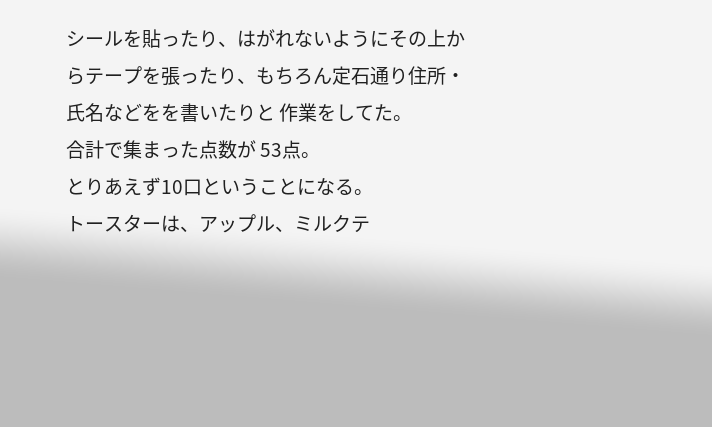シールを貼ったり、はがれないようにその上からテープを張ったり、もちろん定石通り住所・氏名などをを書いたりと 作業をしてた。
合計で集まった点数が 53点。
とりあえず10口ということになる。
トースターは、アップル、ミルクテ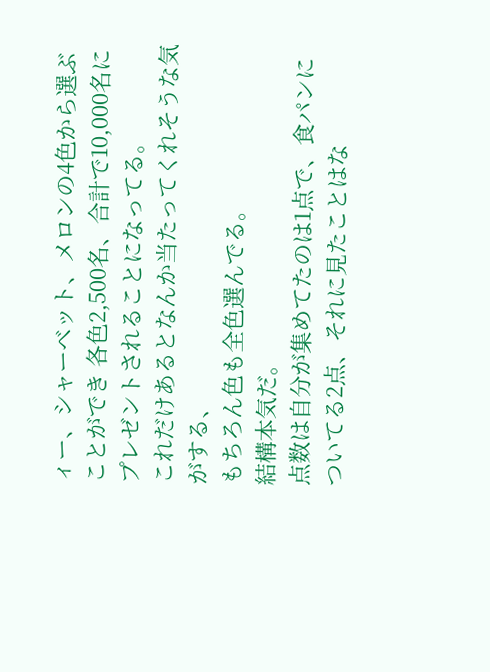ィー、シャーベット、メロンの4色から選ぶことができ 各色2,500名、合計で10,000名にプレゼントされることになってる。
これだけあるとなんか当たってくれそうな気がする、
もちろん色も全色選んでる。
結構本気だ。
点数は自分が集めてたのは1点で、食パンについてる2点、それに見たことはな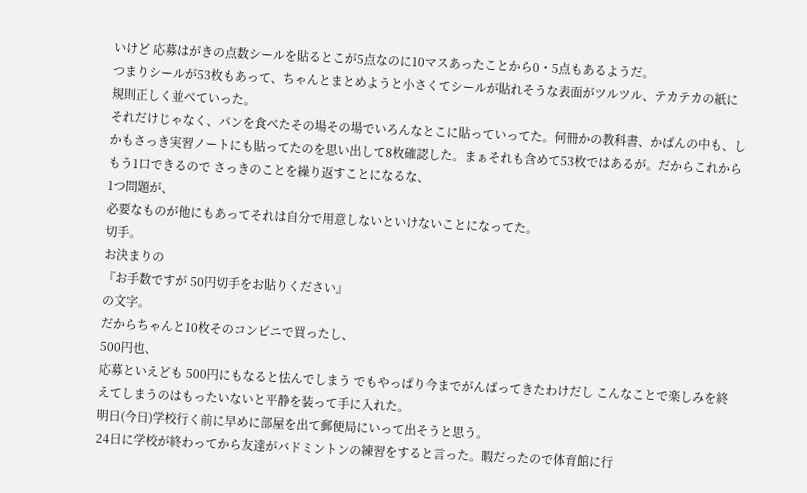いけど 応募はがきの点数シールを貼るとこが5点なのに10マスあったことから0・5点もあるようだ。
つまりシールが53枚もあって、ちゃんとまとめようと小さくてシールが貼れそうな表面がツルツル、テカテカの紙に規則正しく並べていった。
それだけじゃなく、パンを食べたその場その場でいろんなとこに貼っていってた。何冊かの教科書、かばんの中も、しかもさっき実習ノートにも貼ってたのを思い出して8枚確認した。まぁそれも含めて53枚ではあるが。だからこれからもう1口できるので さっきのことを繰り返すことになるな、
1つ問題が、
必要なものが他にもあってそれは自分で用意しないといけないことになってた。
切手。
お決まりの
『お手数ですが 50円切手をお貼りください』
の文字。
だからちゃんと10枚そのコンビニで買ったし、
500円也、
応募といえども 500円にもなると怯んでしまう でもやっぱり今までがんばってきたわけだし こんなことで楽しみを終えてしまうのはもったいないと平静を装って手に入れた。
明日(今日)学校行く前に早めに部屋を出て郵便局にいって出そうと思う。
24日に学校が終わってから友達がバドミントンの練習をすると言った。暇だったので体育館に行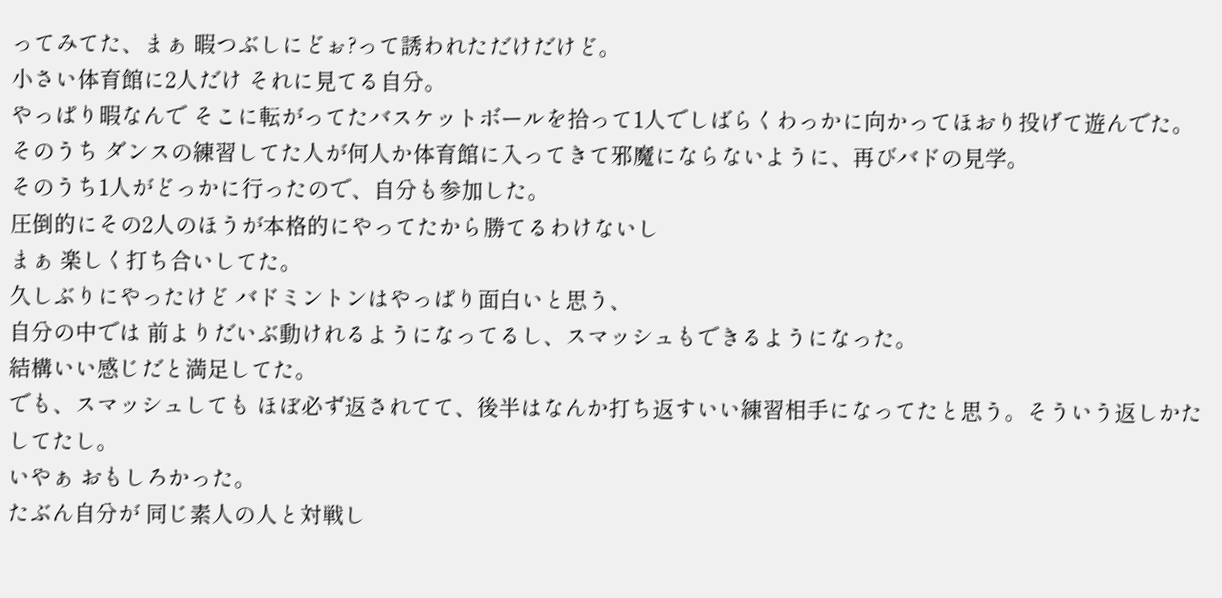ってみてた、まぁ 暇つぶしにどぉ?って誘われただけだけど。
小さい体育館に2人だけ それに見てる自分。
やっぱり暇なんで そこに転がってたバスケットボールを拾って1人でしばらくわっかに向かってほおり投げて遊んでた。
そのうち ダンスの練習してた人が何人か体育館に入ってきて邪魔にならないように、再びバドの見学。
そのうち1人がどっかに行ったので、自分も参加した。
圧倒的にその2人のほうが本格的にやってたから勝てるわけないし
まぁ 楽しく打ち合いしてた。
久しぶりにやったけど バドミントンはやっぱり面白いと思う、
自分の中では 前よりだいぶ動けれるようになってるし、スマッシュもできるようになった。
結構いい感じだと満足してた。
でも、スマッシュしても ほぼ必ず返されてて、後半はなんか打ち返すいい練習相手になってたと思う。そういう返しかたしてたし。
いやぁ おもしろかった。
たぶん自分が 同じ素人の人と対戦し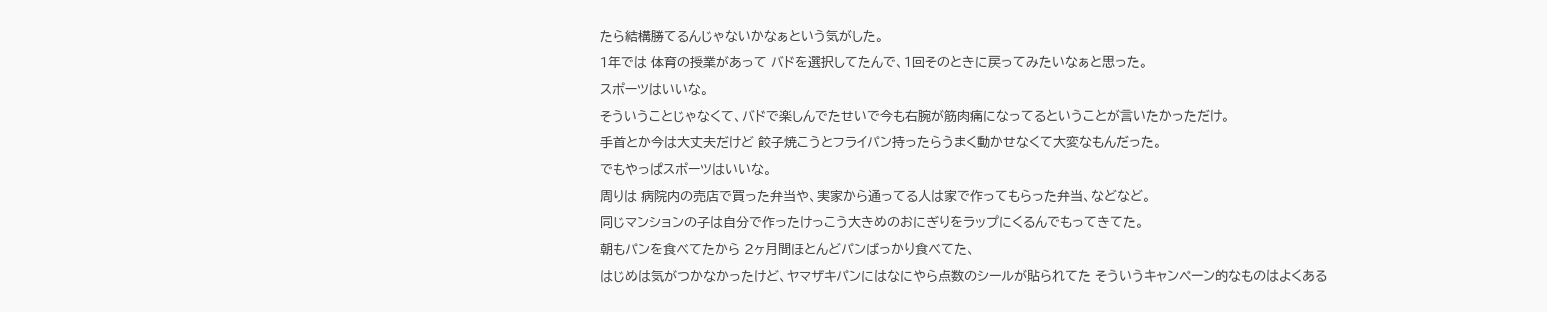たら結構勝てるんじゃないかなぁという気がした。
1年では 体育の授業があって バドを選択してたんで、1回そのときに戻ってみたいなぁと思った。
スポーツはいいな。
そういうことじゃなくて、バドで楽しんでたせいで今も右腕が筋肉痛になってるということが言いたかっただけ。
手首とか今は大丈夫だけど 餃子焼こうとフライパン持ったらうまく動かせなくて大変なもんだった。
でもやっぱスポーツはいいな。
周りは 病院内の売店で買った弁当や、実家から通ってる人は家で作ってもらった弁当、などなど。
同じマンションの子は自分で作ったけっこう大きめのおにぎりをラップにくるんでもってきてた。
朝もパンを食べてたから 2ヶ月間ほとんどパンばっかり食べてた、
はじめは気がつかなかったけど、ヤマザキパンにはなにやら点数のシールが貼られてた そういうキャンペーン的なものはよくある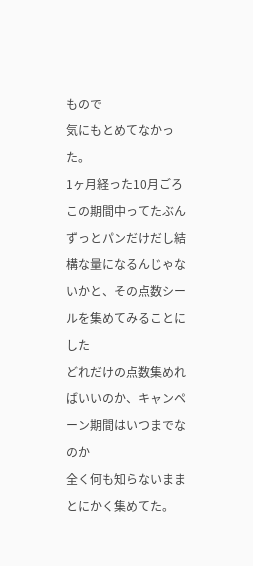もので
気にもとめてなかった。
1ヶ月経った10月ごろ この期間中ってたぶんずっとパンだけだし結構な量になるんじゃないかと、その点数シールを集めてみることにした
どれだけの点数集めればいいのか、キャンペーン期間はいつまでなのか
全く何も知らないまま とにかく集めてた。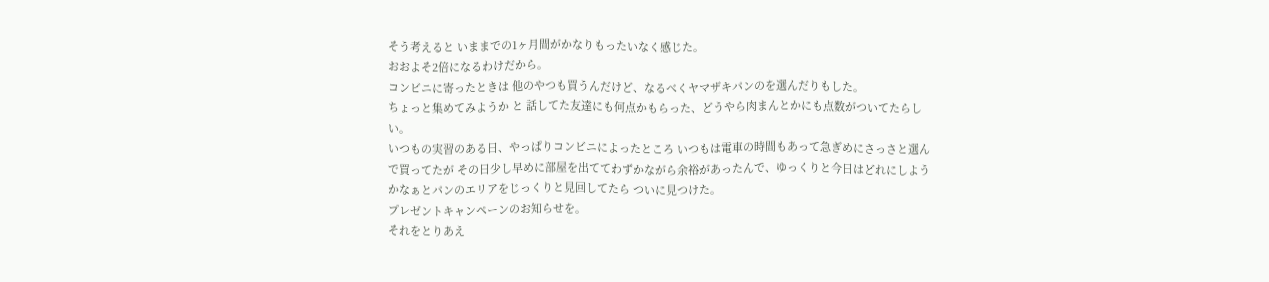そう考えると いままでの1ヶ月間がかなりもったいなく感じた。
おおよそ2倍になるわけだから。
コンビニに寄ったときは 他のやつも買うんだけど、なるべくヤマザキパンのを選んだりもした。
ちょっと集めてみようか と 話してた友達にも何点かもらった、どうやら肉まんとかにも点数がついてたらしい。
いつもの実習のある日、やっぱりコンビニによったところ いつもは電車の時間もあって急ぎめにさっさと選んで買ってたが その日少し早めに部屋を出ててわずかながら余裕があったんで、ゆっくりと今日はどれにしようかなぁとパンのエリアをじっくりと見回してたら ついに見つけた。
プレゼントキャンペーンのお知らせを。
それをとりあえ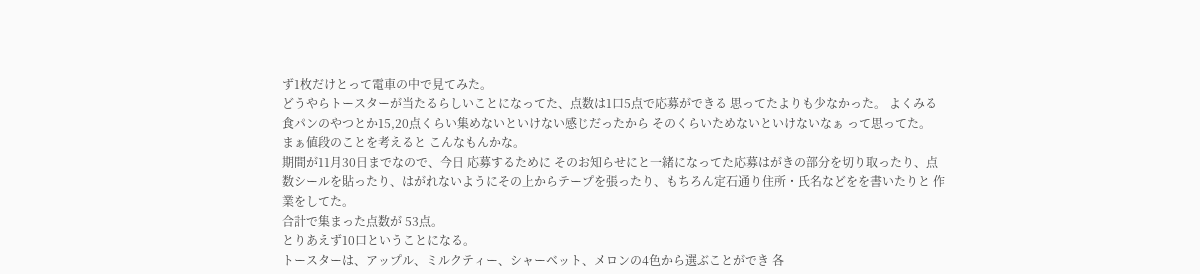ず1枚だけとって電車の中で見てみた。
どうやらトースターが当たるらしいことになってた、点数は1口5点で応募ができる 思ってたよりも少なかった。 よくみる食パンのやつとか15,20点くらい集めないといけない感じだったから そのくらいためないといけないなぁ って思ってた。
まぁ値段のことを考えると こんなもんかな。
期間が11月30日までなので、今日 応募するために そのお知らせにと一緒になってた応募はがきの部分を切り取ったり、点数シールを貼ったり、はがれないようにその上からテープを張ったり、もちろん定石通り住所・氏名などをを書いたりと 作業をしてた。
合計で集まった点数が 53点。
とりあえず10口ということになる。
トースターは、アップル、ミルクティー、シャーベット、メロンの4色から選ぶことができ 各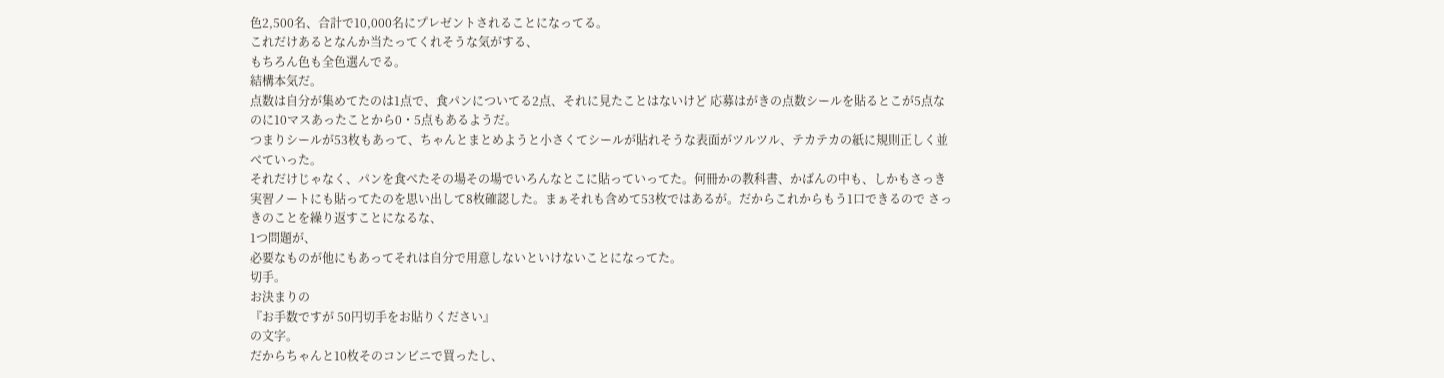色2,500名、合計で10,000名にプレゼントされることになってる。
これだけあるとなんか当たってくれそうな気がする、
もちろん色も全色選んでる。
結構本気だ。
点数は自分が集めてたのは1点で、食パンについてる2点、それに見たことはないけど 応募はがきの点数シールを貼るとこが5点なのに10マスあったことから0・5点もあるようだ。
つまりシールが53枚もあって、ちゃんとまとめようと小さくてシールが貼れそうな表面がツルツル、テカテカの紙に規則正しく並べていった。
それだけじゃなく、パンを食べたその場その場でいろんなとこに貼っていってた。何冊かの教科書、かばんの中も、しかもさっき実習ノートにも貼ってたのを思い出して8枚確認した。まぁそれも含めて53枚ではあるが。だからこれからもう1口できるので さっきのことを繰り返すことになるな、
1つ問題が、
必要なものが他にもあってそれは自分で用意しないといけないことになってた。
切手。
お決まりの
『お手数ですが 50円切手をお貼りください』
の文字。
だからちゃんと10枚そのコンビニで買ったし、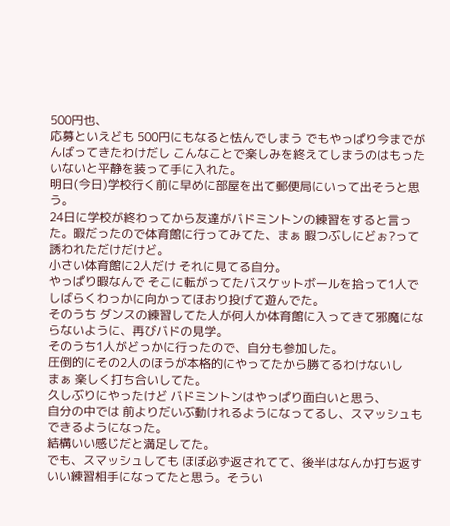500円也、
応募といえども 500円にもなると怯んでしまう でもやっぱり今までがんばってきたわけだし こんなことで楽しみを終えてしまうのはもったいないと平静を装って手に入れた。
明日(今日)学校行く前に早めに部屋を出て郵便局にいって出そうと思う。
24日に学校が終わってから友達がバドミントンの練習をすると言った。暇だったので体育館に行ってみてた、まぁ 暇つぶしにどぉ?って誘われただけだけど。
小さい体育館に2人だけ それに見てる自分。
やっぱり暇なんで そこに転がってたバスケットボールを拾って1人でしばらくわっかに向かってほおり投げて遊んでた。
そのうち ダンスの練習してた人が何人か体育館に入ってきて邪魔にならないように、再びバドの見学。
そのうち1人がどっかに行ったので、自分も参加した。
圧倒的にその2人のほうが本格的にやってたから勝てるわけないし
まぁ 楽しく打ち合いしてた。
久しぶりにやったけど バドミントンはやっぱり面白いと思う、
自分の中では 前よりだいぶ動けれるようになってるし、スマッシュもできるようになった。
結構いい感じだと満足してた。
でも、スマッシュしても ほぼ必ず返されてて、後半はなんか打ち返すいい練習相手になってたと思う。そうい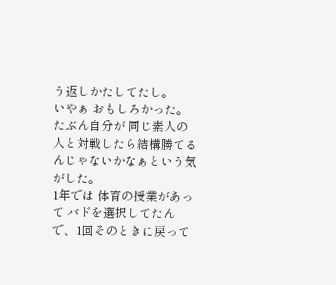う返しかたしてたし。
いやぁ おもしろかった。
たぶん自分が 同じ素人の人と対戦したら結構勝てるんじゃないかなぁという気がした。
1年では 体育の授業があって バドを選択してたんで、1回そのときに戻って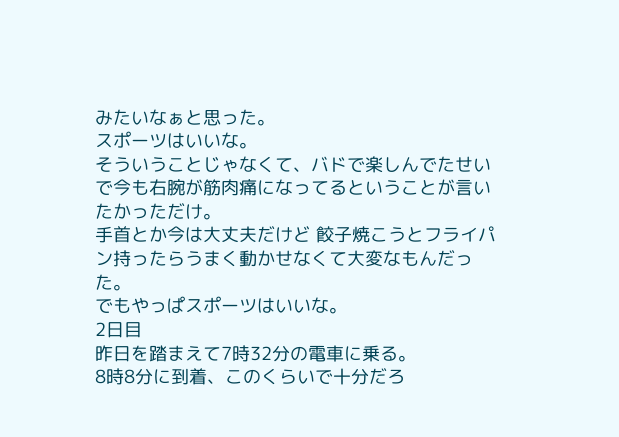みたいなぁと思った。
スポーツはいいな。
そういうことじゃなくて、バドで楽しんでたせいで今も右腕が筋肉痛になってるということが言いたかっただけ。
手首とか今は大丈夫だけど 餃子焼こうとフライパン持ったらうまく動かせなくて大変なもんだった。
でもやっぱスポーツはいいな。
2日目
昨日を踏まえて7時32分の電車に乗る。
8時8分に到着、このくらいで十分だろ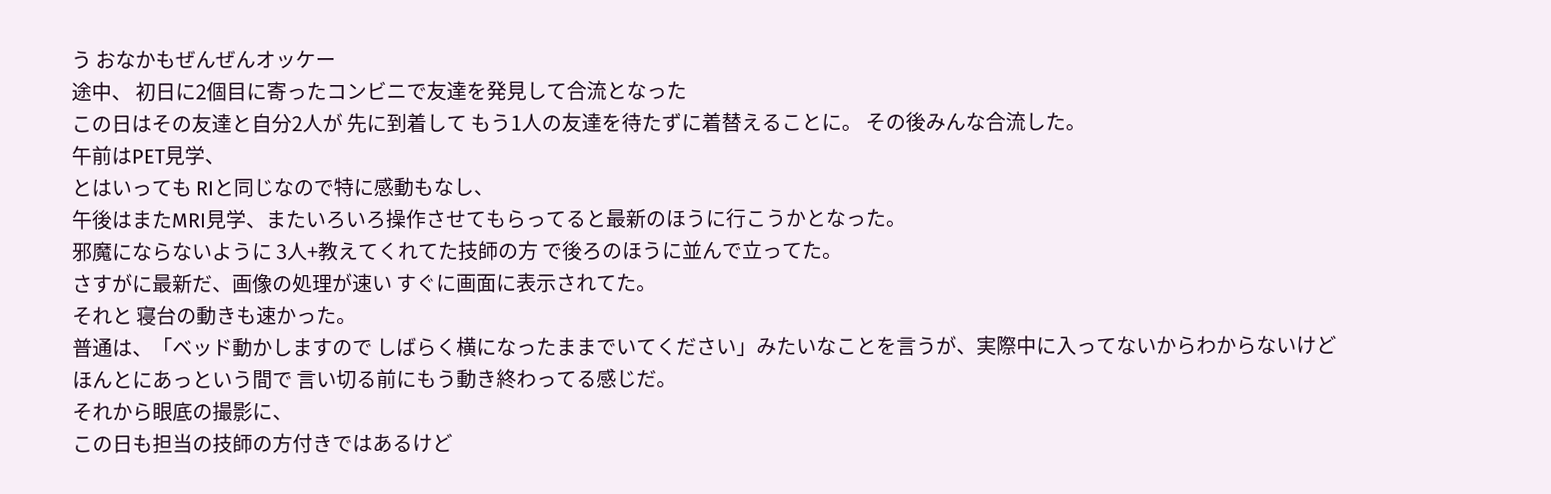う おなかもぜんぜんオッケー
途中、 初日に2個目に寄ったコンビニで友達を発見して合流となった
この日はその友達と自分2人が 先に到着して もう1人の友達を待たずに着替えることに。 その後みんな合流した。
午前はPET見学、
とはいっても RIと同じなので特に感動もなし、
午後はまたMRI見学、またいろいろ操作させてもらってると最新のほうに行こうかとなった。
邪魔にならないように 3人+教えてくれてた技師の方 で後ろのほうに並んで立ってた。
さすがに最新だ、画像の処理が速い すぐに画面に表示されてた。
それと 寝台の動きも速かった。
普通は、「ベッド動かしますので しばらく横になったままでいてください」みたいなことを言うが、実際中に入ってないからわからないけど
ほんとにあっという間で 言い切る前にもう動き終わってる感じだ。
それから眼底の撮影に、
この日も担当の技師の方付きではあるけど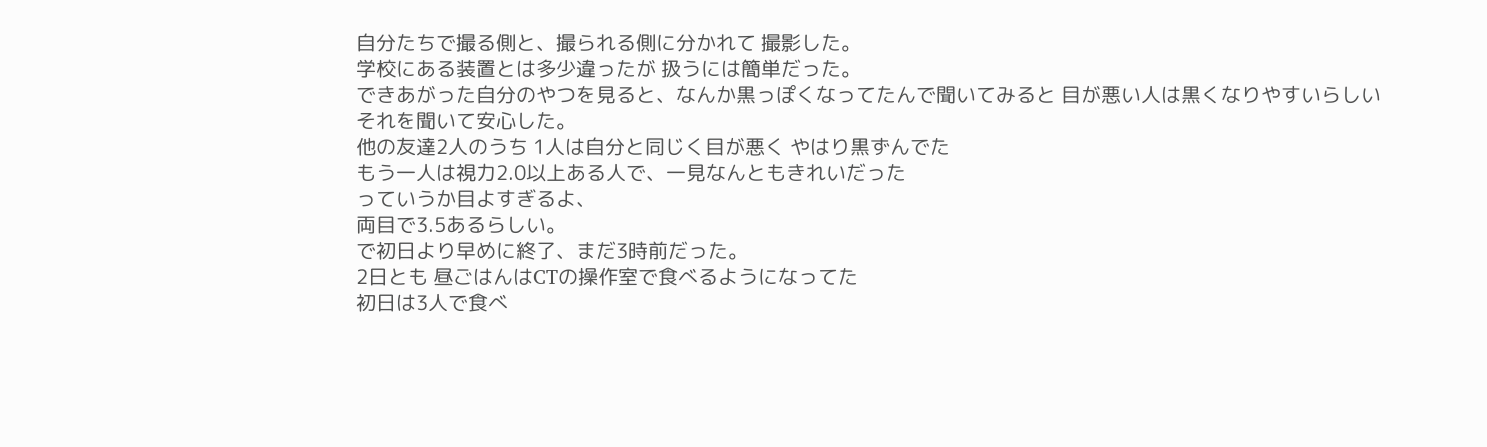自分たちで撮る側と、撮られる側に分かれて 撮影した。
学校にある装置とは多少違ったが 扱うには簡単だった。
できあがった自分のやつを見ると、なんか黒っぽくなってたんで聞いてみると 目が悪い人は黒くなりやすいらしい
それを聞いて安心した。
他の友達2人のうち 1人は自分と同じく目が悪く やはり黒ずんでた
もう一人は視力2.0以上ある人で、一見なんともきれいだった
っていうか目よすぎるよ、
両目で3.5あるらしい。
で初日より早めに終了、まだ3時前だった。
2日とも 昼ごはんはCTの操作室で食べるようになってた
初日は3人で食べ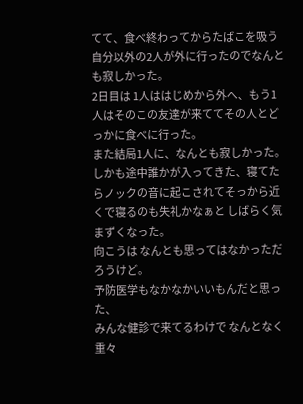てて、食べ終わってからたばこを吸う自分以外の2人が外に行ったのでなんとも寂しかった。
2日目は 1人ははじめから外へ、もう1人はそのこの友達が来ててその人とどっかに食べに行った。
また結局1人に、なんとも寂しかった。
しかも途中誰かが入ってきた、寝てたらノックの音に起こされてそっから近くで寝るのも失礼かなぁと しばらく気まずくなった。
向こうは なんとも思ってはなかっただろうけど。
予防医学もなかなかいいもんだと思った、
みんな健診で来てるわけで なんとなく重々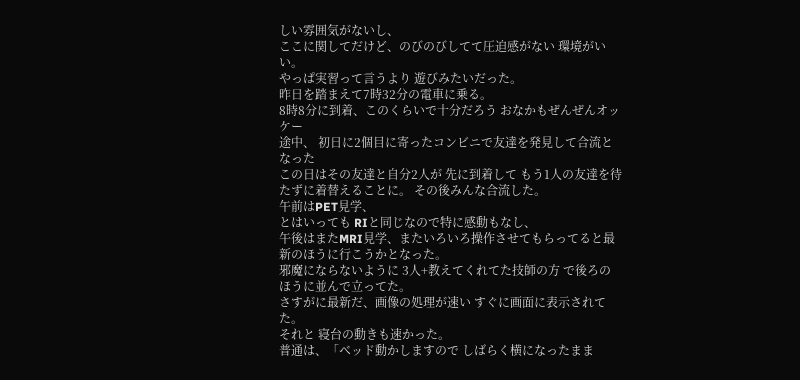しい雰囲気がないし、
ここに関してだけど、のびのびしてて圧迫感がない 環境がいい。
やっぱ実習って言うより 遊びみたいだった。
昨日を踏まえて7時32分の電車に乗る。
8時8分に到着、このくらいで十分だろう おなかもぜんぜんオッケー
途中、 初日に2個目に寄ったコンビニで友達を発見して合流となった
この日はその友達と自分2人が 先に到着して もう1人の友達を待たずに着替えることに。 その後みんな合流した。
午前はPET見学、
とはいっても RIと同じなので特に感動もなし、
午後はまたMRI見学、またいろいろ操作させてもらってると最新のほうに行こうかとなった。
邪魔にならないように 3人+教えてくれてた技師の方 で後ろのほうに並んで立ってた。
さすがに最新だ、画像の処理が速い すぐに画面に表示されてた。
それと 寝台の動きも速かった。
普通は、「ベッド動かしますので しばらく横になったまま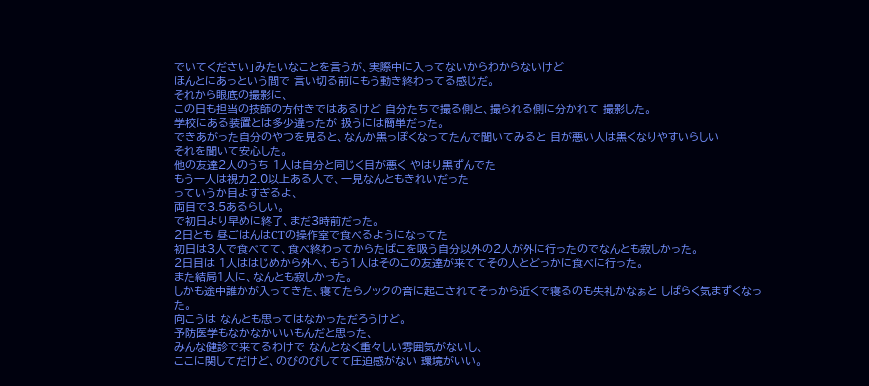でいてください」みたいなことを言うが、実際中に入ってないからわからないけど
ほんとにあっという間で 言い切る前にもう動き終わってる感じだ。
それから眼底の撮影に、
この日も担当の技師の方付きではあるけど 自分たちで撮る側と、撮られる側に分かれて 撮影した。
学校にある装置とは多少違ったが 扱うには簡単だった。
できあがった自分のやつを見ると、なんか黒っぽくなってたんで聞いてみると 目が悪い人は黒くなりやすいらしい
それを聞いて安心した。
他の友達2人のうち 1人は自分と同じく目が悪く やはり黒ずんでた
もう一人は視力2.0以上ある人で、一見なんともきれいだった
っていうか目よすぎるよ、
両目で3.5あるらしい。
で初日より早めに終了、まだ3時前だった。
2日とも 昼ごはんはCTの操作室で食べるようになってた
初日は3人で食べてて、食べ終わってからたばこを吸う自分以外の2人が外に行ったのでなんとも寂しかった。
2日目は 1人ははじめから外へ、もう1人はそのこの友達が来ててその人とどっかに食べに行った。
また結局1人に、なんとも寂しかった。
しかも途中誰かが入ってきた、寝てたらノックの音に起こされてそっから近くで寝るのも失礼かなぁと しばらく気まずくなった。
向こうは なんとも思ってはなかっただろうけど。
予防医学もなかなかいいもんだと思った、
みんな健診で来てるわけで なんとなく重々しい雰囲気がないし、
ここに関してだけど、のびのびしてて圧迫感がない 環境がいい。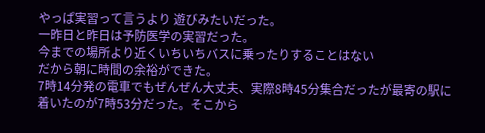やっぱ実習って言うより 遊びみたいだった。
一昨日と昨日は予防医学の実習だった。
今までの場所より近くいちいちバスに乗ったりすることはない
だから朝に時間の余裕ができた。
7時14分発の電車でもぜんぜん大丈夫、実際8時45分集合だったが最寄の駅に着いたのが7時53分だった。そこから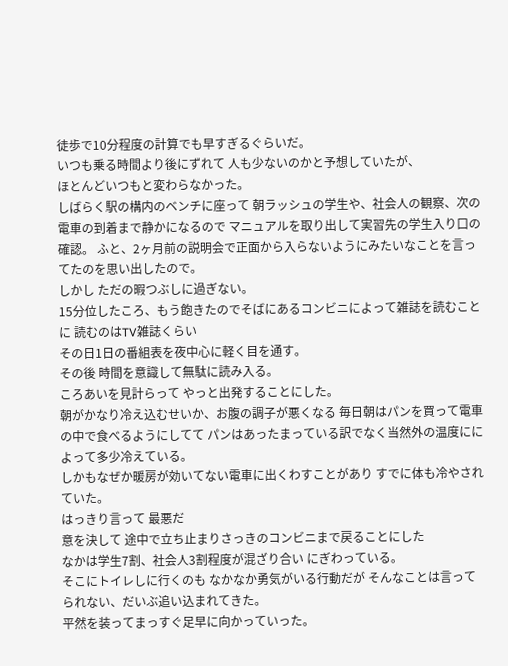徒歩で10分程度の計算でも早すぎるぐらいだ。
いつも乗る時間より後にずれて 人も少ないのかと予想していたが、
ほとんどいつもと変わらなかった。
しばらく駅の構内のベンチに座って 朝ラッシュの学生や、社会人の観察、次の電車の到着まで静かになるので マニュアルを取り出して実習先の学生入り口の確認。 ふと、2ヶ月前の説明会で正面から入らないようにみたいなことを言ってたのを思い出したので。
しかし ただの暇つぶしに過ぎない。
15分位したころ、もう飽きたのでそばにあるコンビニによって雑誌を読むことに 読むのはTV雑誌くらい
その日1日の番組表を夜中心に軽く目を通す。
その後 時間を意識して無駄に読み入る。
ころあいを見計らって やっと出発することにした。
朝がかなり冷え込むせいか、お腹の調子が悪くなる 毎日朝はパンを買って電車の中で食べるようにしてて パンはあったまっている訳でなく当然外の温度にによって多少冷えている。
しかもなぜか暖房が効いてない電車に出くわすことがあり すでに体も冷やされていた。
はっきり言って 最悪だ
意を決して 途中で立ち止まりさっきのコンビニまで戻ることにした
なかは学生7割、社会人3割程度が混ざり合い にぎわっている。
そこにトイレしに行くのも なかなか勇気がいる行動だが そんなことは言ってられない、だいぶ追い込まれてきた。
平然を装ってまっすぐ足早に向かっていった。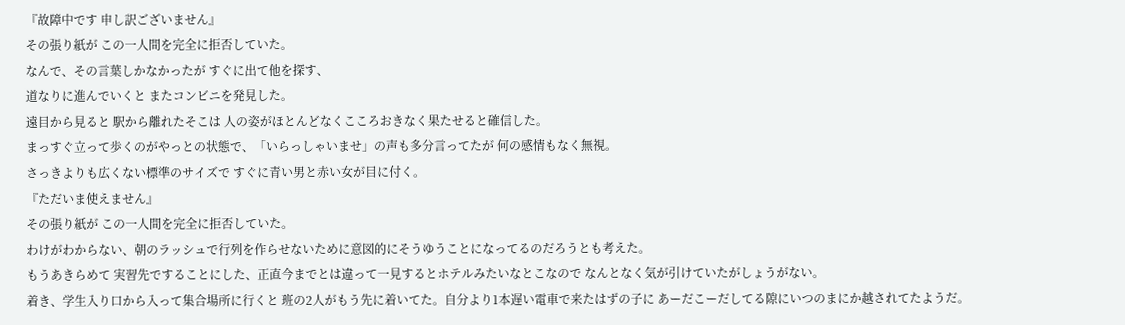『故障中です 申し訳ございません』
その張り紙が この一人間を完全に拒否していた。
なんで、その言葉しかなかったが すぐに出て他を探す、
道なりに進んでいくと またコンビニを発見した。
遠目から見ると 駅から離れたそこは 人の姿がほとんどなくこころおきなく果たせると確信した。
まっすぐ立って歩くのがやっとの状態で、「いらっしゃいませ」の声も多分言ってたが 何の感情もなく無視。
さっきよりも広くない標準のサイズで すぐに青い男と赤い女が目に付く。
『ただいま使えません』
その張り紙が この一人間を完全に拒否していた。
わけがわからない、朝のラッシュで行列を作らせないために意図的にそうゆうことになってるのだろうとも考えた。
もうあきらめて 実習先ですることにした、正直今までとは違って一見するとホテルみたいなとこなので なんとなく気が引けていたがしょうがない。
着き、学生入り口から入って集合場所に行くと 班の2人がもう先に着いてた。自分より1本遅い電車で来たはずの子に あーだこーだしてる隙にいつのまにか越されてたようだ。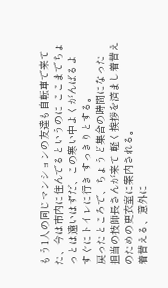もう1人の同じマンションの友達も自転車で来てた、今は市内に住んでるというのに ここまでちょっとは遠いはずだ、この寒い中よくがんばるよ
すぐにトイレに行き すっきりとする。
戻ったところで、ちょうど集合の時間になった
担当の技師長さんが来て 軽く挨拶を済まし着替えのための更衣室に案内される。
着替える、意外に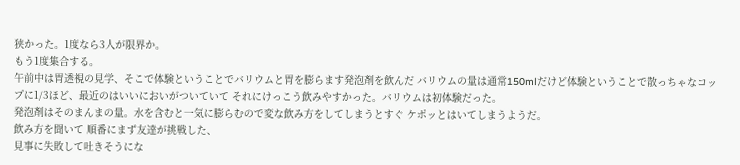狭かった。1度なら3人が限界か。
もう1度集合する。
午前中は胃透視の見学、そこで体験ということでバリウムと胃を膨らます発泡剤を飲んだ バリウムの量は通常150mlだけど体験ということで散っちゃなコップに1/3ほど、最近のはいいにおいがついていて それにけっこう飲みやすかった。バリウムは初体験だった。
発泡剤はそのまんまの量。水を含むと一気に膨らむので変な飲み方をしてしまうとすぐ ケポッとはいてしまうようだ。
飲み方を聞いて 順番にまず友達が挑戦した、
見事に失敗して吐きそうにな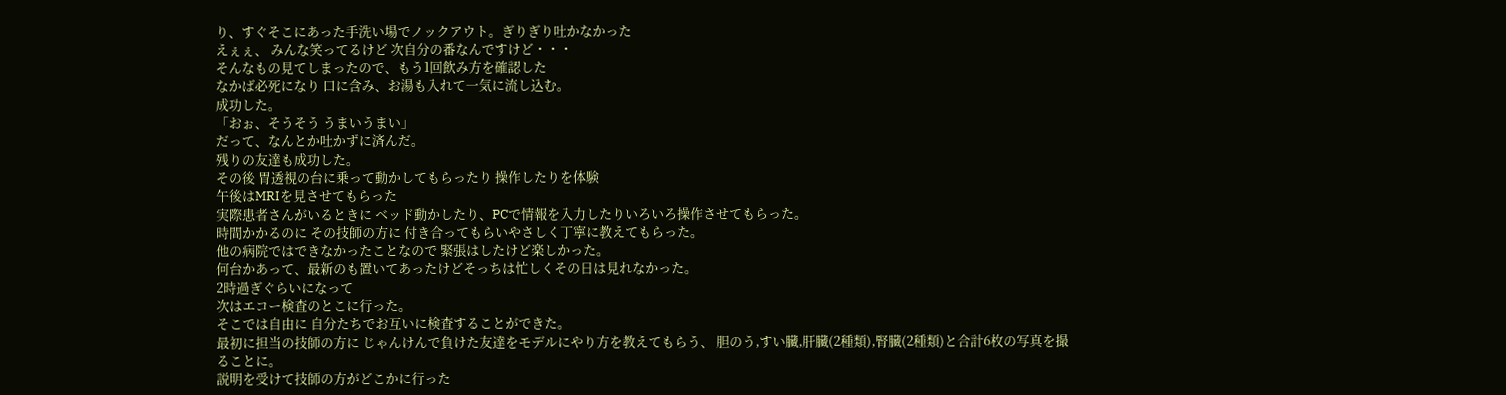り、すぐそこにあった手洗い場でノックアウト。ぎりぎり吐かなかった
えぇぇ、 みんな笑ってるけど 次自分の番なんですけど・・・
そんなもの見てしまったので、もう1回飲み方を確認した
なかば必死になり 口に含み、お湯も入れて一気に流し込む。
成功した。
「おぉ、そうそう うまいうまい」
だって、なんとか吐かずに済んだ。
残りの友達も成功した。
その後 胃透視の台に乗って動かしてもらったり 操作したりを体験
午後はMRIを見させてもらった
実際患者さんがいるときに ベッド動かしたり、PCで情報を入力したりいろいろ操作させてもらった。
時間かかるのに その技師の方に 付き合ってもらいやさしく丁寧に教えてもらった。
他の病院ではできなかったことなので 緊張はしたけど楽しかった。
何台かあって、最新のも置いてあったけどそっちは忙しくその日は見れなかった。
2時過ぎぐらいになって
次はエコー検査のとこに行った。
そこでは自由に 自分たちでお互いに検査することができた。
最初に担当の技師の方に じゃんけんで負けた友達をモデルにやり方を教えてもらう、 胆のう,すい臓,肝臓(2種類),腎臓(2種類)と合計6枚の写真を撮ることに。
説明を受けて技師の方がどこかに行った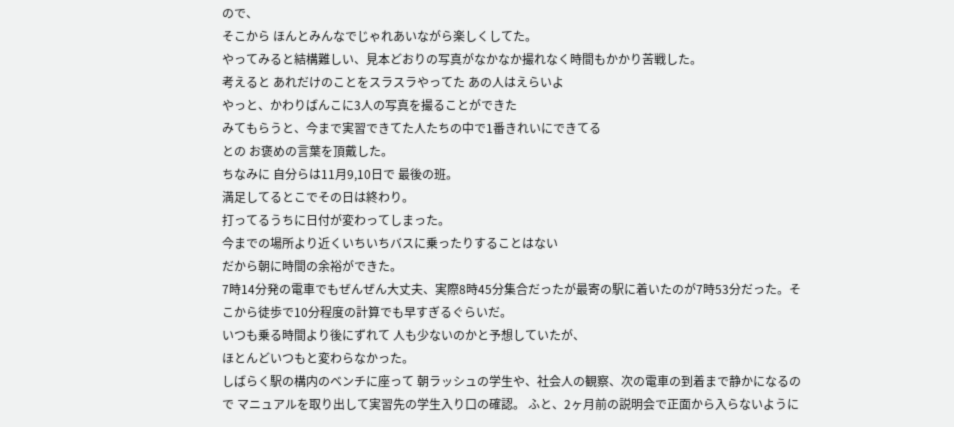ので、
そこから ほんとみんなでじゃれあいながら楽しくしてた。
やってみると結構難しい、見本どおりの写真がなかなか撮れなく時間もかかり苦戦した。
考えると あれだけのことをスラスラやってた あの人はえらいよ
やっと、かわりばんこに3人の写真を撮ることができた
みてもらうと、今まで実習できてた人たちの中で1番きれいにできてる
との お褒めの言葉を頂戴した。
ちなみに 自分らは11月9,10日で 最後の班。
満足してるとこでその日は終わり。
打ってるうちに日付が変わってしまった。
今までの場所より近くいちいちバスに乗ったりすることはない
だから朝に時間の余裕ができた。
7時14分発の電車でもぜんぜん大丈夫、実際8時45分集合だったが最寄の駅に着いたのが7時53分だった。そこから徒歩で10分程度の計算でも早すぎるぐらいだ。
いつも乗る時間より後にずれて 人も少ないのかと予想していたが、
ほとんどいつもと変わらなかった。
しばらく駅の構内のベンチに座って 朝ラッシュの学生や、社会人の観察、次の電車の到着まで静かになるので マニュアルを取り出して実習先の学生入り口の確認。 ふと、2ヶ月前の説明会で正面から入らないように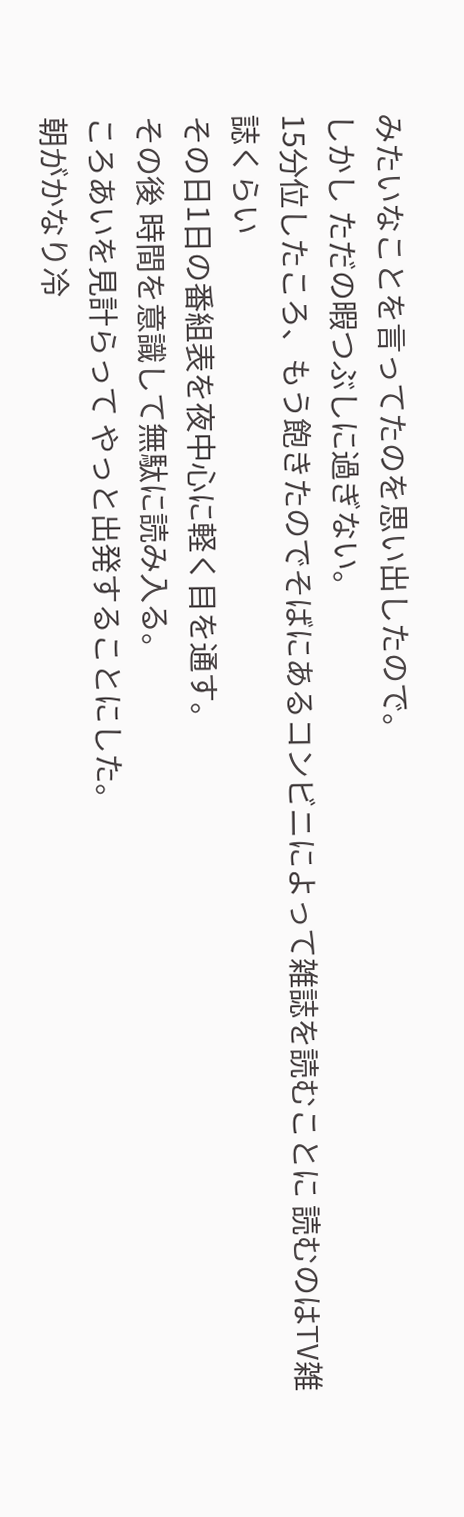みたいなことを言ってたのを思い出したので。
しかし ただの暇つぶしに過ぎない。
15分位したころ、もう飽きたのでそばにあるコンビニによって雑誌を読むことに 読むのはTV雑誌くらい
その日1日の番組表を夜中心に軽く目を通す。
その後 時間を意識して無駄に読み入る。
ころあいを見計らって やっと出発することにした。
朝がかなり冷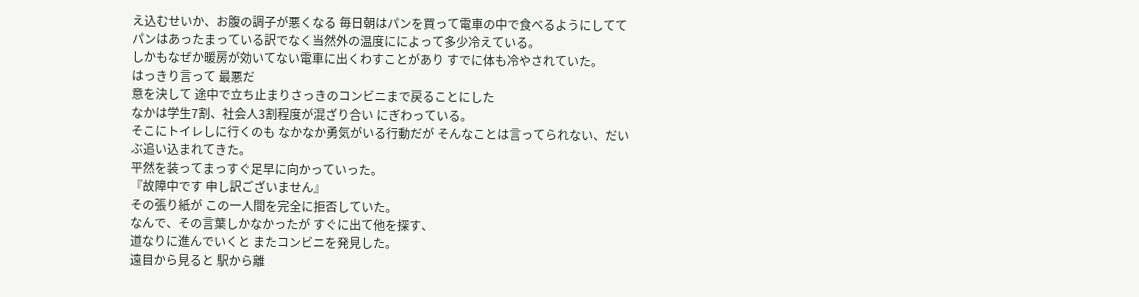え込むせいか、お腹の調子が悪くなる 毎日朝はパンを買って電車の中で食べるようにしてて パンはあったまっている訳でなく当然外の温度にによって多少冷えている。
しかもなぜか暖房が効いてない電車に出くわすことがあり すでに体も冷やされていた。
はっきり言って 最悪だ
意を決して 途中で立ち止まりさっきのコンビニまで戻ることにした
なかは学生7割、社会人3割程度が混ざり合い にぎわっている。
そこにトイレしに行くのも なかなか勇気がいる行動だが そんなことは言ってられない、だいぶ追い込まれてきた。
平然を装ってまっすぐ足早に向かっていった。
『故障中です 申し訳ございません』
その張り紙が この一人間を完全に拒否していた。
なんで、その言葉しかなかったが すぐに出て他を探す、
道なりに進んでいくと またコンビニを発見した。
遠目から見ると 駅から離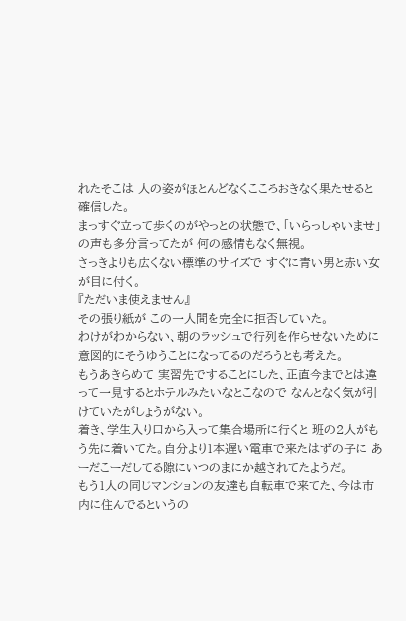れたそこは 人の姿がほとんどなくこころおきなく果たせると確信した。
まっすぐ立って歩くのがやっとの状態で、「いらっしゃいませ」の声も多分言ってたが 何の感情もなく無視。
さっきよりも広くない標準のサイズで すぐに青い男と赤い女が目に付く。
『ただいま使えません』
その張り紙が この一人間を完全に拒否していた。
わけがわからない、朝のラッシュで行列を作らせないために意図的にそうゆうことになってるのだろうとも考えた。
もうあきらめて 実習先ですることにした、正直今までとは違って一見するとホテルみたいなとこなので なんとなく気が引けていたがしょうがない。
着き、学生入り口から入って集合場所に行くと 班の2人がもう先に着いてた。自分より1本遅い電車で来たはずの子に あーだこーだしてる隙にいつのまにか越されてたようだ。
もう1人の同じマンションの友達も自転車で来てた、今は市内に住んでるというの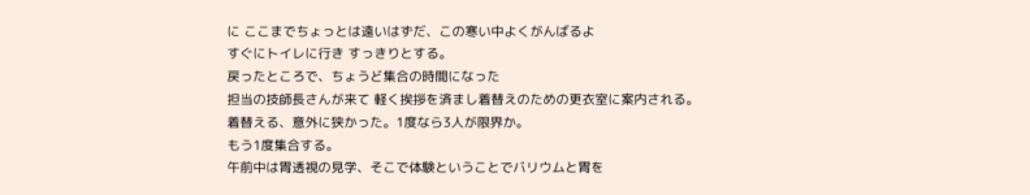に ここまでちょっとは遠いはずだ、この寒い中よくがんばるよ
すぐにトイレに行き すっきりとする。
戻ったところで、ちょうど集合の時間になった
担当の技師長さんが来て 軽く挨拶を済まし着替えのための更衣室に案内される。
着替える、意外に狭かった。1度なら3人が限界か。
もう1度集合する。
午前中は胃透視の見学、そこで体験ということでバリウムと胃を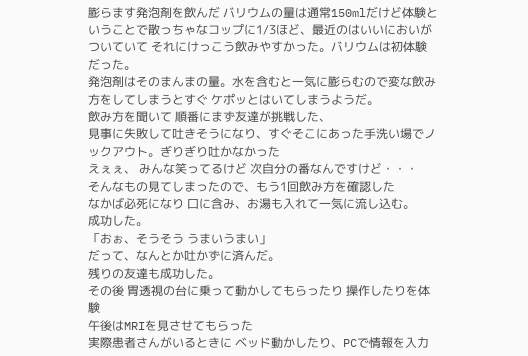膨らます発泡剤を飲んだ バリウムの量は通常150mlだけど体験ということで散っちゃなコップに1/3ほど、最近のはいいにおいがついていて それにけっこう飲みやすかった。バリウムは初体験だった。
発泡剤はそのまんまの量。水を含むと一気に膨らむので変な飲み方をしてしまうとすぐ ケポッとはいてしまうようだ。
飲み方を聞いて 順番にまず友達が挑戦した、
見事に失敗して吐きそうになり、すぐそこにあった手洗い場でノックアウト。ぎりぎり吐かなかった
えぇぇ、 みんな笑ってるけど 次自分の番なんですけど・・・
そんなもの見てしまったので、もう1回飲み方を確認した
なかば必死になり 口に含み、お湯も入れて一気に流し込む。
成功した。
「おぉ、そうそう うまいうまい」
だって、なんとか吐かずに済んだ。
残りの友達も成功した。
その後 胃透視の台に乗って動かしてもらったり 操作したりを体験
午後はMRIを見させてもらった
実際患者さんがいるときに ベッド動かしたり、PCで情報を入力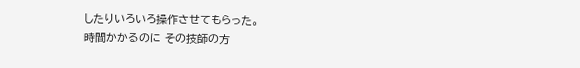したりいろいろ操作させてもらった。
時間かかるのに その技師の方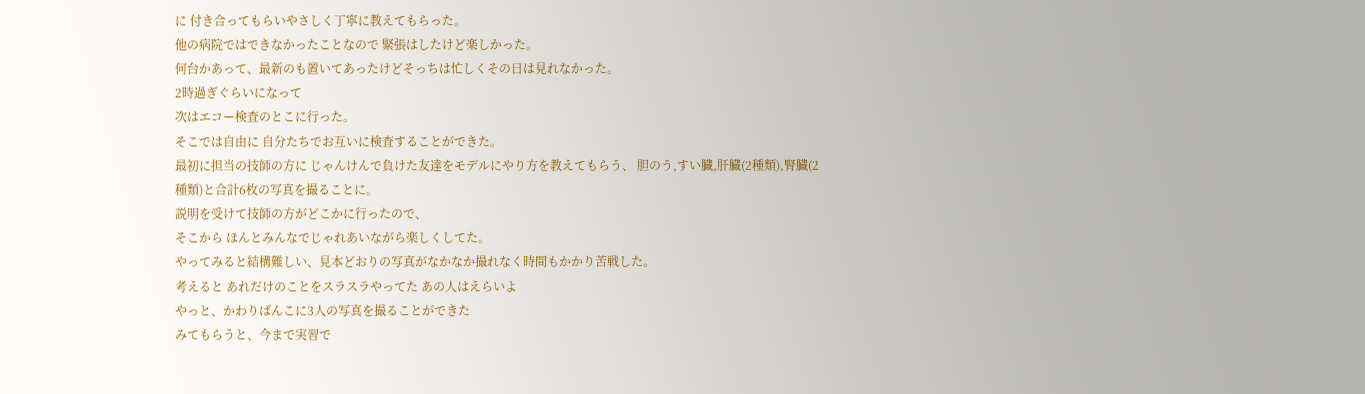に 付き合ってもらいやさしく丁寧に教えてもらった。
他の病院ではできなかったことなので 緊張はしたけど楽しかった。
何台かあって、最新のも置いてあったけどそっちは忙しくその日は見れなかった。
2時過ぎぐらいになって
次はエコー検査のとこに行った。
そこでは自由に 自分たちでお互いに検査することができた。
最初に担当の技師の方に じゃんけんで負けた友達をモデルにやり方を教えてもらう、 胆のう,すい臓,肝臓(2種類),腎臓(2種類)と合計6枚の写真を撮ることに。
説明を受けて技師の方がどこかに行ったので、
そこから ほんとみんなでじゃれあいながら楽しくしてた。
やってみると結構難しい、見本どおりの写真がなかなか撮れなく時間もかかり苦戦した。
考えると あれだけのことをスラスラやってた あの人はえらいよ
やっと、かわりばんこに3人の写真を撮ることができた
みてもらうと、今まで実習で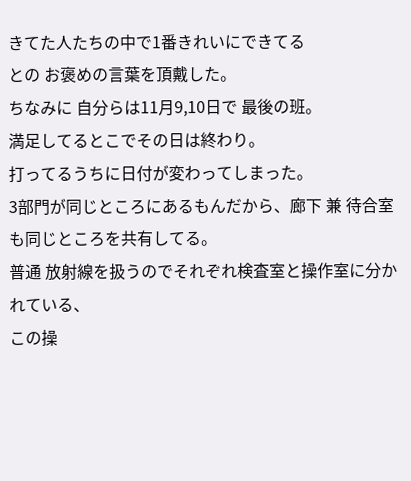きてた人たちの中で1番きれいにできてる
との お褒めの言葉を頂戴した。
ちなみに 自分らは11月9,10日で 最後の班。
満足してるとこでその日は終わり。
打ってるうちに日付が変わってしまった。
3部門が同じところにあるもんだから、廊下 兼 待合室も同じところを共有してる。
普通 放射線を扱うのでそれぞれ検査室と操作室に分かれている、
この操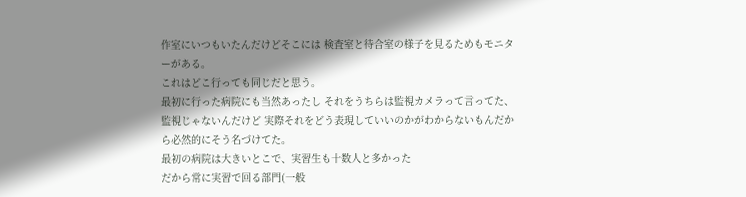作室にいつもいたんだけどそこには 検査室と待合室の様子を見るためもモニターがある。
これはどこ行っても同じだと思う。
最初に行った病院にも当然あったし それをうちらは監視カメラって言ってた、監視じゃないんだけど 実際それをどう表現していいのかがわからないもんだから必然的にそう名づけてた。
最初の病院は大きいとこで、実習生も十数人と多かった
だから常に実習で回る部門(一般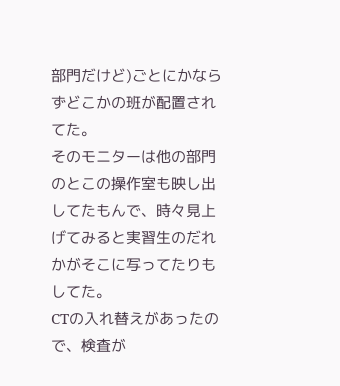部門だけど)ごとにかならずどこかの班が配置されてた。
そのモニターは他の部門のとこの操作室も映し出してたもんで、時々見上げてみると実習生のだれかがそこに写ってたりもしてた。
CTの入れ替えがあったので、検査が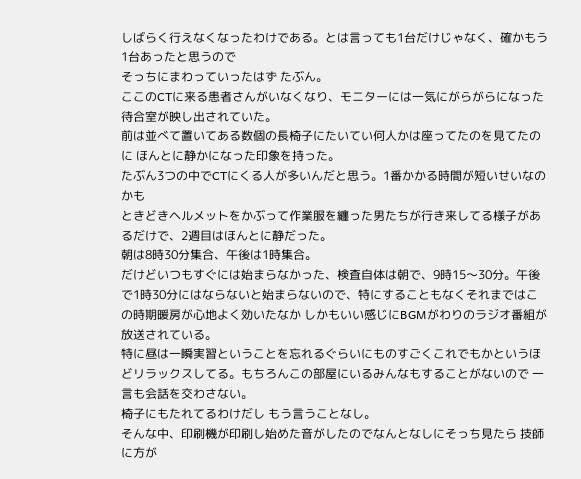しばらく行えなくなったわけである。とは言っても1台だけじゃなく、確かもう1台あったと思うので
そっちにまわっていったはず たぶん。
ここのCTに来る患者さんがいなくなり、モニターには一気にがらがらになった待合室が映し出されていた。
前は並べて置いてある数個の長椅子にたいてい何人かは座ってたのを見てたのに ほんとに静かになった印象を持った。
たぶん3つの中でCTにくる人が多いんだと思う。1番かかる時間が短いせいなのかも
ときどきヘルメットをかぶって作業服を纏った男たちが行き来してる様子があるだけで、2週目はほんとに静だった。
朝は8時30分集合、午後は1時集合。
だけどいつもすぐには始まらなかった、検査自体は朝で、9時15〜30分。午後で1時30分にはならないと始まらないので、特にすることもなくそれまではこの時期暖房が心地よく効いたなか しかもいい感じにBGMがわりのラジオ番組が放送されている。
特に昼は一瞬実習ということを忘れるぐらいにものすごくこれでもかというほどリラックスしてる。もちろんこの部屋にいるみんなもすることがないので 一言も会話を交わさない。
椅子にもたれてるわけだし もう言うことなし。
そんな中、印刷機が印刷し始めた音がしたのでなんとなしにそっち見たら 技師に方が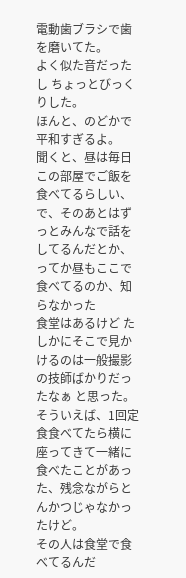電動歯ブラシで歯を磨いてた。
よく似た音だったし ちょっとびっくりした。
ほんと、のどかで平和すぎるよ。
聞くと、昼は毎日この部屋でご飯を食べてるらしい、で、そのあとはずっとみんなで話をしてるんだとか、
ってか昼もここで食べてるのか、知らなかった
食堂はあるけど たしかにそこで見かけるのは一般撮影の技師ばかりだったなぁ と思った。
そういえば、1回定食食べてたら横に座ってきて一緒に食べたことがあった、残念ながらとんかつじゃなかったけど。
その人は食堂で食べてるんだ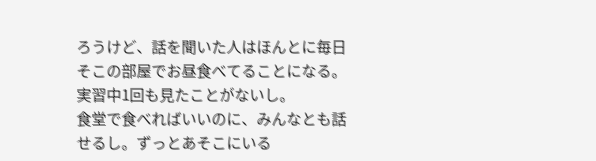ろうけど、話を聞いた人はほんとに毎日そこの部屋でお昼食べてることになる。実習中1回も見たことがないし。
食堂で食べればいいのに、みんなとも話せるし。ずっとあそこにいる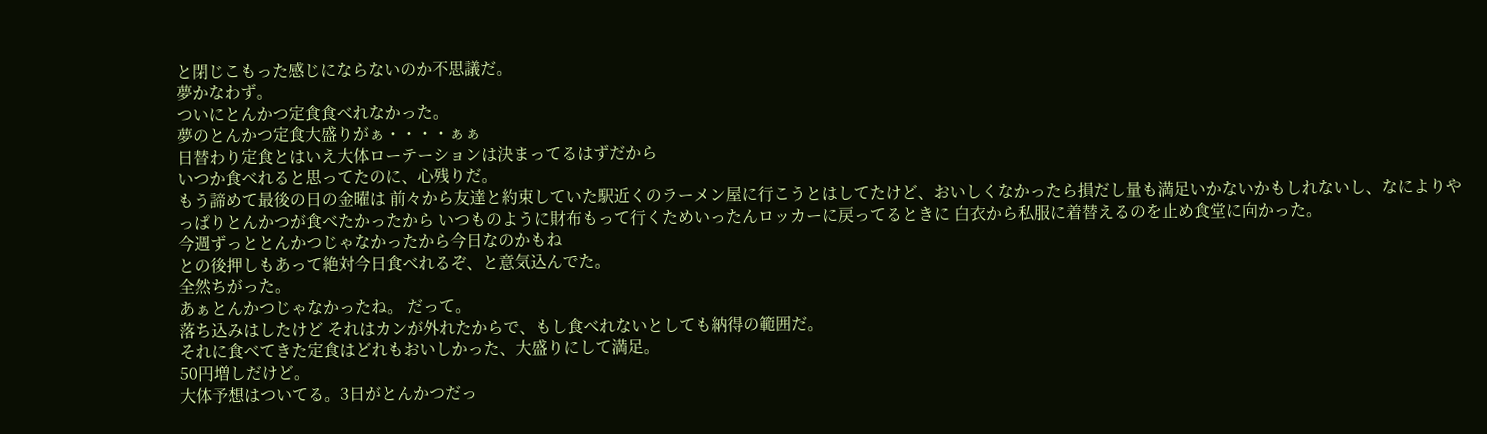と閉じこもった感じにならないのか不思議だ。
夢かなわず。
ついにとんかつ定食食べれなかった。
夢のとんかつ定食大盛りがぁ・・・・ぁぁ
日替わり定食とはいえ大体ローテーションは決まってるはずだから
いつか食べれると思ってたのに、心残りだ。
もう諦めて最後の日の金曜は 前々から友達と約束していた駅近くのラーメン屋に行こうとはしてたけど、おいしくなかったら損だし量も満足いかないかもしれないし、なによりやっぱりとんかつが食べたかったから いつものように財布もって行くためいったんロッカーに戻ってるときに 白衣から私服に着替えるのを止め食堂に向かった。
今週ずっととんかつじゃなかったから今日なのかもね
との後押しもあって絶対今日食べれるぞ、と意気込んでた。
全然ちがった。
あぁとんかつじゃなかったね。 だって。
落ち込みはしたけど それはカンが外れたからで、もし食べれないとしても納得の範囲だ。
それに食べてきた定食はどれもおいしかった、大盛りにして満足。
50円増しだけど。
大体予想はついてる。3日がとんかつだっ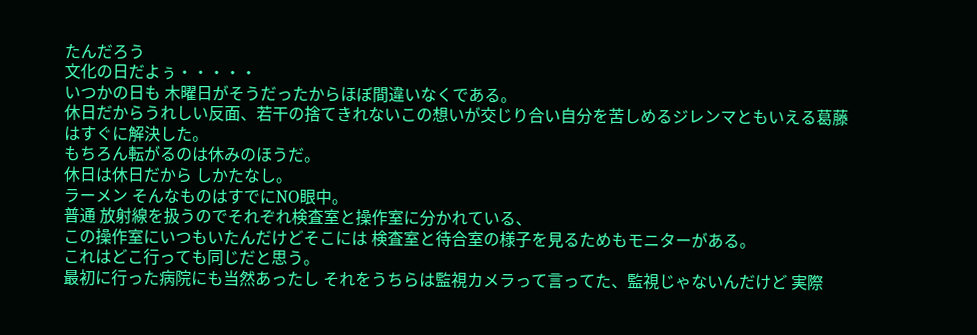たんだろう
文化の日だよぅ・・・・・
いつかの日も 木曜日がそうだったからほぼ間違いなくである。
休日だからうれしい反面、若干の捨てきれないこの想いが交じり合い自分を苦しめるジレンマともいえる葛藤はすぐに解決した。
もちろん転がるのは休みのほうだ。
休日は休日だから しかたなし。
ラーメン そんなものはすでにNO眼中。
普通 放射線を扱うのでそれぞれ検査室と操作室に分かれている、
この操作室にいつもいたんだけどそこには 検査室と待合室の様子を見るためもモニターがある。
これはどこ行っても同じだと思う。
最初に行った病院にも当然あったし それをうちらは監視カメラって言ってた、監視じゃないんだけど 実際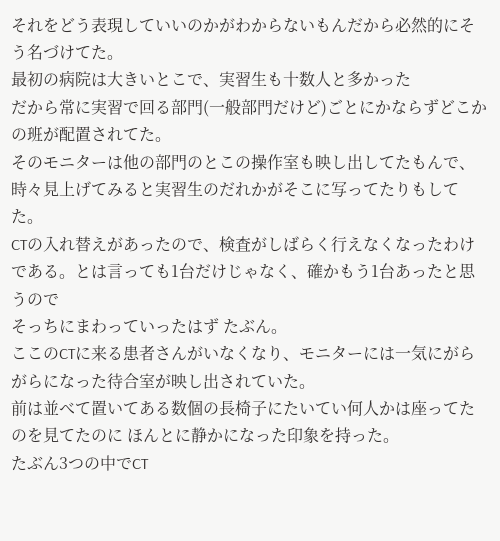それをどう表現していいのかがわからないもんだから必然的にそう名づけてた。
最初の病院は大きいとこで、実習生も十数人と多かった
だから常に実習で回る部門(一般部門だけど)ごとにかならずどこかの班が配置されてた。
そのモニターは他の部門のとこの操作室も映し出してたもんで、時々見上げてみると実習生のだれかがそこに写ってたりもしてた。
CTの入れ替えがあったので、検査がしばらく行えなくなったわけである。とは言っても1台だけじゃなく、確かもう1台あったと思うので
そっちにまわっていったはず たぶん。
ここのCTに来る患者さんがいなくなり、モニターには一気にがらがらになった待合室が映し出されていた。
前は並べて置いてある数個の長椅子にたいてい何人かは座ってたのを見てたのに ほんとに静かになった印象を持った。
たぶん3つの中でCT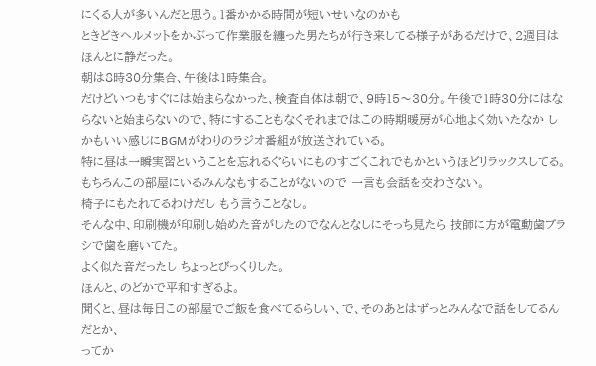にくる人が多いんだと思う。1番かかる時間が短いせいなのかも
ときどきヘルメットをかぶって作業服を纏った男たちが行き来してる様子があるだけで、2週目はほんとに静だった。
朝は8時30分集合、午後は1時集合。
だけどいつもすぐには始まらなかった、検査自体は朝で、9時15〜30分。午後で1時30分にはならないと始まらないので、特にすることもなくそれまではこの時期暖房が心地よく効いたなか しかもいい感じにBGMがわりのラジオ番組が放送されている。
特に昼は一瞬実習ということを忘れるぐらいにものすごくこれでもかというほどリラックスしてる。もちろんこの部屋にいるみんなもすることがないので 一言も会話を交わさない。
椅子にもたれてるわけだし もう言うことなし。
そんな中、印刷機が印刷し始めた音がしたのでなんとなしにそっち見たら 技師に方が電動歯ブラシで歯を磨いてた。
よく似た音だったし ちょっとびっくりした。
ほんと、のどかで平和すぎるよ。
聞くと、昼は毎日この部屋でご飯を食べてるらしい、で、そのあとはずっとみんなで話をしてるんだとか、
ってか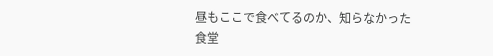昼もここで食べてるのか、知らなかった
食堂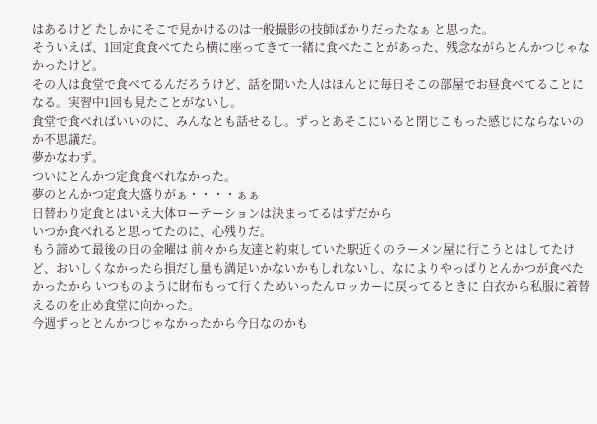はあるけど たしかにそこで見かけるのは一般撮影の技師ばかりだったなぁ と思った。
そういえば、1回定食食べてたら横に座ってきて一緒に食べたことがあった、残念ながらとんかつじゃなかったけど。
その人は食堂で食べてるんだろうけど、話を聞いた人はほんとに毎日そこの部屋でお昼食べてることになる。実習中1回も見たことがないし。
食堂で食べればいいのに、みんなとも話せるし。ずっとあそこにいると閉じこもった感じにならないのか不思議だ。
夢かなわず。
ついにとんかつ定食食べれなかった。
夢のとんかつ定食大盛りがぁ・・・・ぁぁ
日替わり定食とはいえ大体ローテーションは決まってるはずだから
いつか食べれると思ってたのに、心残りだ。
もう諦めて最後の日の金曜は 前々から友達と約束していた駅近くのラーメン屋に行こうとはしてたけど、おいしくなかったら損だし量も満足いかないかもしれないし、なによりやっぱりとんかつが食べたかったから いつものように財布もって行くためいったんロッカーに戻ってるときに 白衣から私服に着替えるのを止め食堂に向かった。
今週ずっととんかつじゃなかったから今日なのかも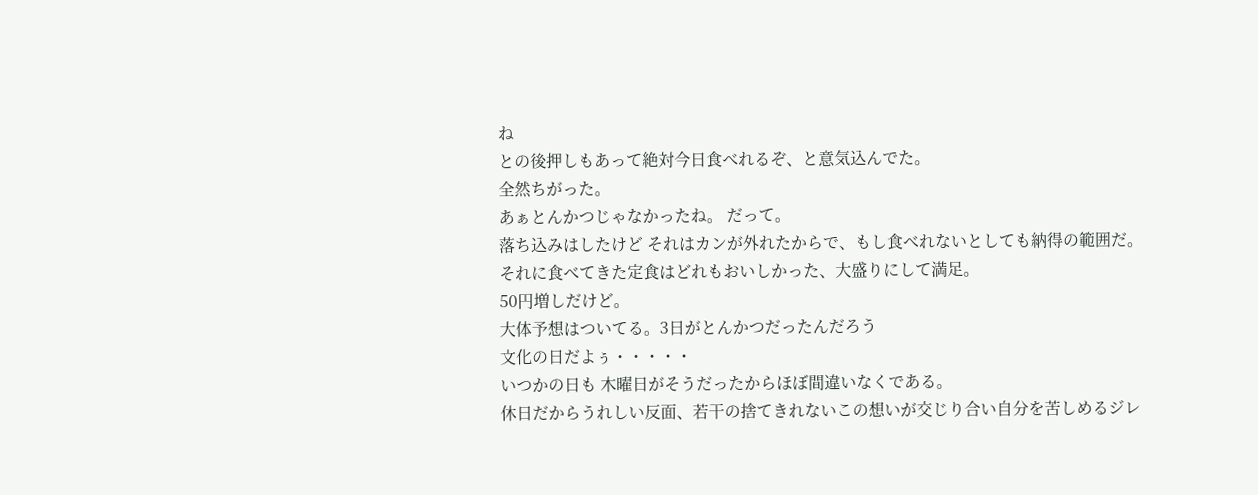ね
との後押しもあって絶対今日食べれるぞ、と意気込んでた。
全然ちがった。
あぁとんかつじゃなかったね。 だって。
落ち込みはしたけど それはカンが外れたからで、もし食べれないとしても納得の範囲だ。
それに食べてきた定食はどれもおいしかった、大盛りにして満足。
50円増しだけど。
大体予想はついてる。3日がとんかつだったんだろう
文化の日だよぅ・・・・・
いつかの日も 木曜日がそうだったからほぼ間違いなくである。
休日だからうれしい反面、若干の捨てきれないこの想いが交じり合い自分を苦しめるジレ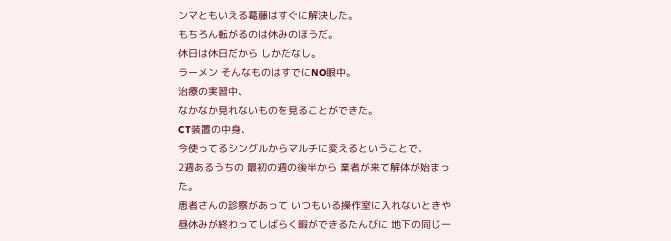ンマともいえる葛藤はすぐに解決した。
もちろん転がるのは休みのほうだ。
休日は休日だから しかたなし。
ラーメン そんなものはすでにNO眼中。
治療の実習中、
なかなか見れないものを見ることができた。
CT装置の中身、
今使ってるシングルからマルチに変えるということで、
2週あるうちの 最初の週の後半から 業者が来て解体が始まった。
患者さんの診察があって いつもいる操作室に入れないときや 昼休みが終わってしばらく暇ができるたんびに 地下の同じ一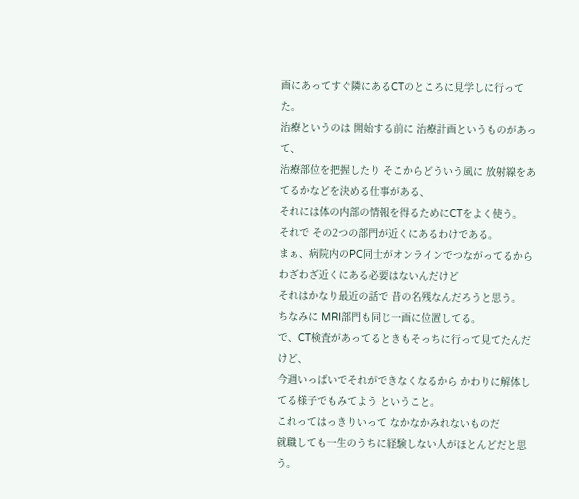画にあってすぐ隣にあるCTのところに見学しに行ってた。
治療というのは 開始する前に 治療計画というものがあって、
治療部位を把握したり そこからどういう風に 放射線をあてるかなどを決める仕事がある、
それには体の内部の情報を得るためにCTをよく使う。
それで その2つの部門が近くにあるわけである。
まぁ、病院内のPC同士がオンラインでつながってるから わざわざ近くにある必要はないんだけど
それはかなり最近の話で 昔の名残なんだろうと思う。
ちなみに MRI部門も同じ一画に位置してる。
で、CT検査があってるときもそっちに行って見てたんだけど、
今週いっぱいでそれができなくなるから かわりに解体してる様子でもみてよう ということ。
これってはっきりいって なかなかみれないものだ
就職しても一生のうちに経験しない人がほとんどだと思う。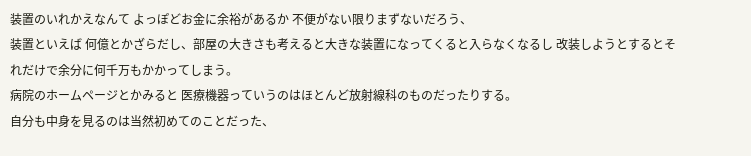装置のいれかえなんて よっぽどお金に余裕があるか 不便がない限りまずないだろう、
装置といえば 何億とかざらだし、部屋の大きさも考えると大きな装置になってくると入らなくなるし 改装しようとするとそれだけで余分に何千万もかかってしまう。
病院のホームページとかみると 医療機器っていうのはほとんど放射線科のものだったりする。
自分も中身を見るのは当然初めてのことだった、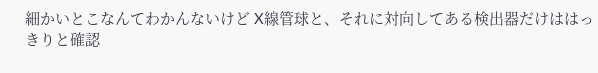細かいとこなんてわかんないけど X線管球と、それに対向してある検出器だけははっきりと確認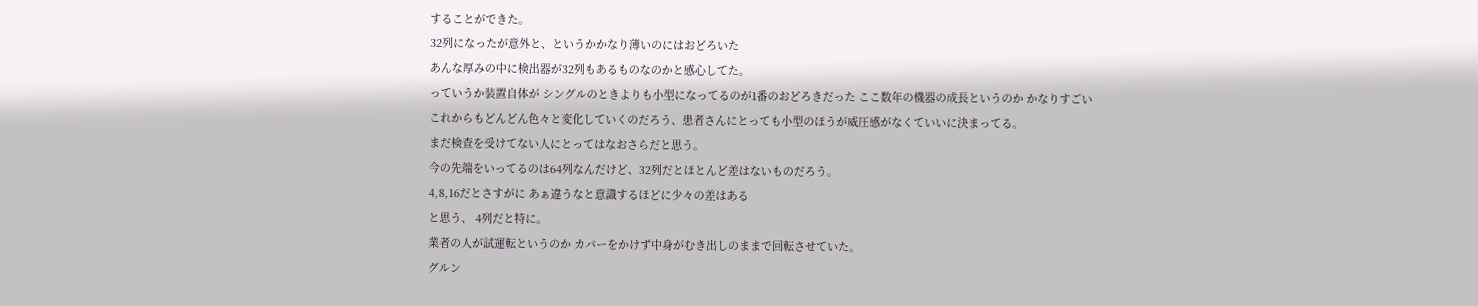することができた。
32列になったが意外と、というかかなり薄いのにはおどろいた
あんな厚みの中に検出器が32列もあるものなのかと感心してた。
っていうか装置自体が シングルのときよりも小型になってるのが1番のおどろきだった ここ数年の機器の成長というのか かなりすごい
これからもどんどん色々と変化していくのだろう、患者さんにとっても小型のほうが威圧感がなくていいに決まってる。
まだ検査を受けてない人にとってはなおさらだと思う。
今の先端をいってるのは64列なんだけど、32列だとほとんど差はないものだろう。
4,8,16だとさすがに あぁ違うなと意識するほどに少々の差はある
と思う、 4列だと特に。
業者の人が試運転というのか カバーをかけず中身がむき出しのままで回転させていた。
グルン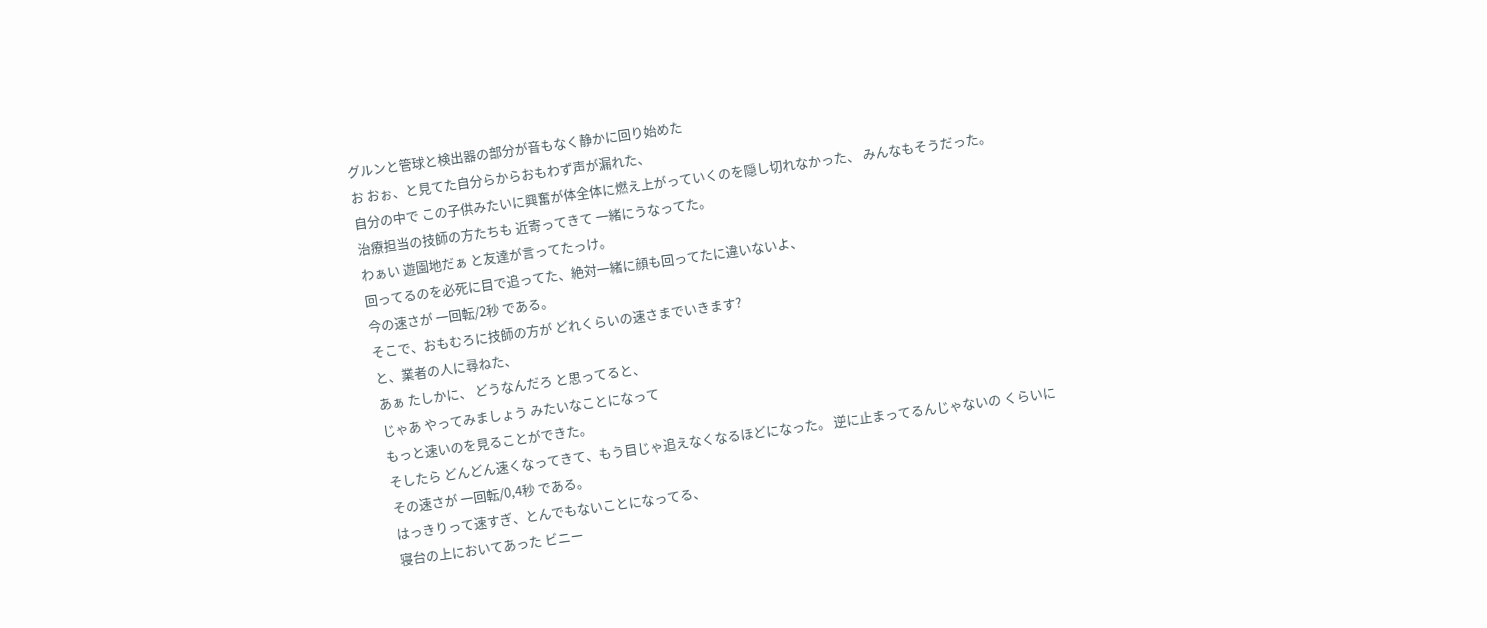グルンと管球と検出器の部分が音もなく静かに回り始めた
お おぉ、と見てた自分らからおもわず声が漏れた、
自分の中で この子供みたいに興奮が体全体に燃え上がっていくのを隠し切れなかった、 みんなもそうだった。
治療担当の技師の方たちも 近寄ってきて 一緒にうなってた。
わぁい 遊園地だぁ と友達が言ってたっけ。
回ってるのを必死に目で追ってた、絶対一緒に顔も回ってたに違いないよ、
今の速さが 一回転/2秒 である。
そこで、おもむろに技師の方が どれくらいの速さまでいきます?
と、業者の人に尋ねた、
あぁ たしかに、 どうなんだろ と思ってると、
じゃあ やってみましょう みたいなことになって
もっと速いのを見ることができた。
そしたら どんどん速くなってきて、もう目じゃ追えなくなるほどになった。 逆に止まってるんじゃないの くらいに
その速さが 一回転/0,4秒 である。
はっきりって速すぎ、とんでもないことになってる、
寝台の上においてあった ビニー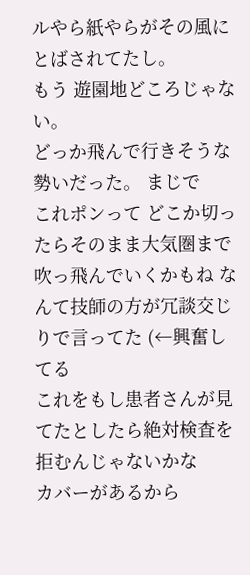ルやら紙やらがその風にとばされてたし。
もう 遊園地どころじゃない。
どっか飛んで行きそうな勢いだった。 まじで
これポンって どこか切ったらそのまま大気圏まで吹っ飛んでいくかもね なんて技師の方が冗談交じりで言ってた (←興奮してる
これをもし患者さんが見てたとしたら絶対検査を拒むんじゃないかな
カバーがあるから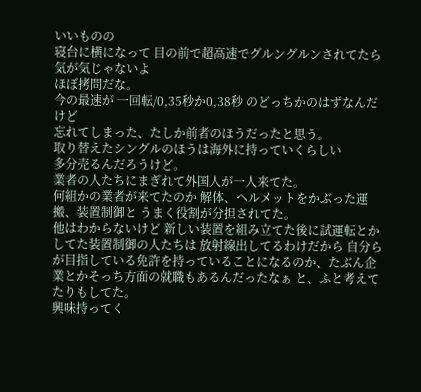いいものの
寝台に横になって 目の前で超高速でグルングルンされてたら気が気じゃないよ
ほぼ拷問だな。
今の最速が 一回転/0,35秒か0,38秒 のどっちかのはずなんだけど
忘れてしまった、たしか前者のほうだったと思う。
取り替えたシングルのほうは海外に持っていくらしい
多分売るんだろうけど。
業者の人たちにまぎれて外国人が一人来てた。
何組かの業者が来てたのか 解体、ヘルメットをかぶった運搬、装置制御と うまく役割が分担されてた。
他はわからないけど 新しい装置を組み立てた後に試運転とかしてた装置制御の人たちは 放射線出してるわけだから 自分らが目指している免許を持っていることになるのか、たぶん企業とかそっち方面の就職もあるんだったなぁ と、ふと考えてたりもしてた。
興味持ってく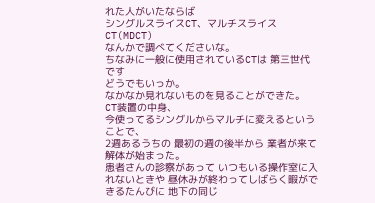れた人がいたならば
シングルスライスCT、マルチスライスCT(MDCT)
なんかで調べてくださいな。
ちなみに一般に使用されているCTは 第三世代です
どうでもいっか。
なかなか見れないものを見ることができた。
CT装置の中身、
今使ってるシングルからマルチに変えるということで、
2週あるうちの 最初の週の後半から 業者が来て解体が始まった。
患者さんの診察があって いつもいる操作室に入れないときや 昼休みが終わってしばらく暇ができるたんびに 地下の同じ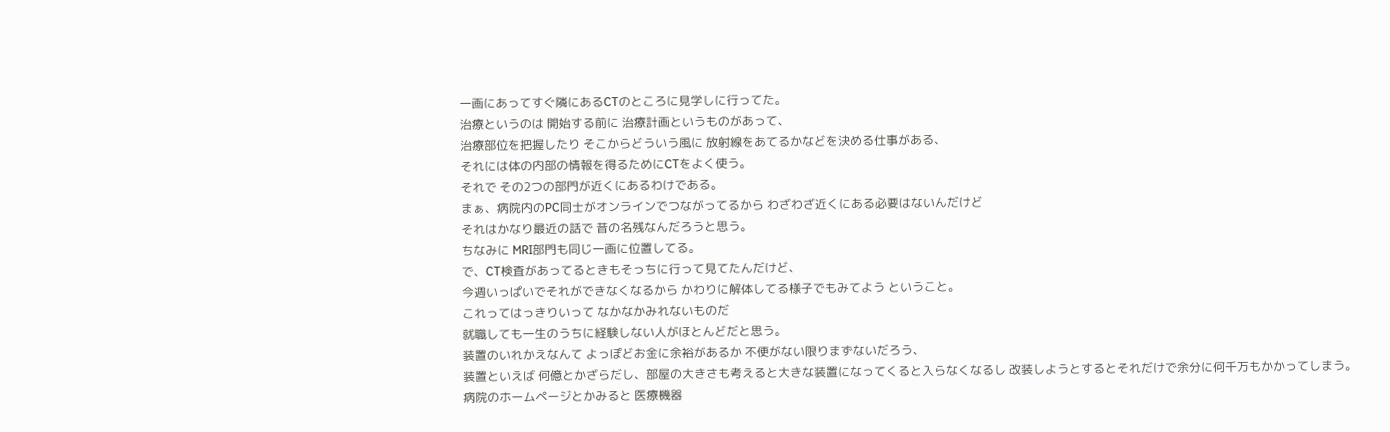一画にあってすぐ隣にあるCTのところに見学しに行ってた。
治療というのは 開始する前に 治療計画というものがあって、
治療部位を把握したり そこからどういう風に 放射線をあてるかなどを決める仕事がある、
それには体の内部の情報を得るためにCTをよく使う。
それで その2つの部門が近くにあるわけである。
まぁ、病院内のPC同士がオンラインでつながってるから わざわざ近くにある必要はないんだけど
それはかなり最近の話で 昔の名残なんだろうと思う。
ちなみに MRI部門も同じ一画に位置してる。
で、CT検査があってるときもそっちに行って見てたんだけど、
今週いっぱいでそれができなくなるから かわりに解体してる様子でもみてよう ということ。
これってはっきりいって なかなかみれないものだ
就職しても一生のうちに経験しない人がほとんどだと思う。
装置のいれかえなんて よっぽどお金に余裕があるか 不便がない限りまずないだろう、
装置といえば 何億とかざらだし、部屋の大きさも考えると大きな装置になってくると入らなくなるし 改装しようとするとそれだけで余分に何千万もかかってしまう。
病院のホームページとかみると 医療機器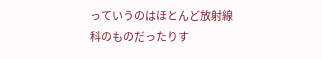っていうのはほとんど放射線科のものだったりす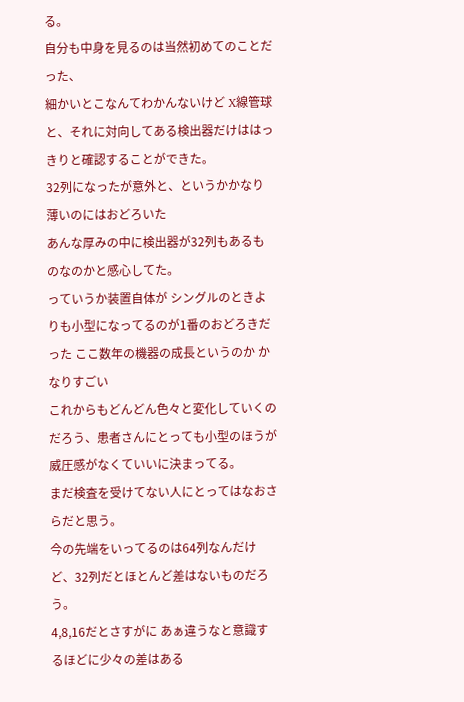る。
自分も中身を見るのは当然初めてのことだった、
細かいとこなんてわかんないけど X線管球と、それに対向してある検出器だけははっきりと確認することができた。
32列になったが意外と、というかかなり薄いのにはおどろいた
あんな厚みの中に検出器が32列もあるものなのかと感心してた。
っていうか装置自体が シングルのときよりも小型になってるのが1番のおどろきだった ここ数年の機器の成長というのか かなりすごい
これからもどんどん色々と変化していくのだろう、患者さんにとっても小型のほうが威圧感がなくていいに決まってる。
まだ検査を受けてない人にとってはなおさらだと思う。
今の先端をいってるのは64列なんだけど、32列だとほとんど差はないものだろう。
4,8,16だとさすがに あぁ違うなと意識するほどに少々の差はある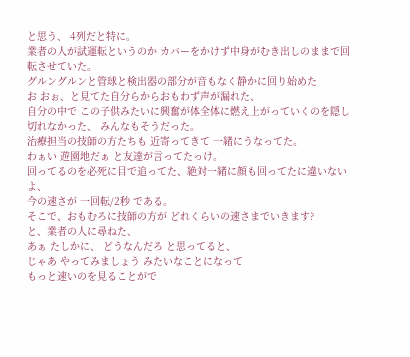と思う、 4列だと特に。
業者の人が試運転というのか カバーをかけず中身がむき出しのままで回転させていた。
グルングルンと管球と検出器の部分が音もなく静かに回り始めた
お おぉ、と見てた自分らからおもわず声が漏れた、
自分の中で この子供みたいに興奮が体全体に燃え上がっていくのを隠し切れなかった、 みんなもそうだった。
治療担当の技師の方たちも 近寄ってきて 一緒にうなってた。
わぁい 遊園地だぁ と友達が言ってたっけ。
回ってるのを必死に目で追ってた、絶対一緒に顔も回ってたに違いないよ、
今の速さが 一回転/2秒 である。
そこで、おもむろに技師の方が どれくらいの速さまでいきます?
と、業者の人に尋ねた、
あぁ たしかに、 どうなんだろ と思ってると、
じゃあ やってみましょう みたいなことになって
もっと速いのを見ることがで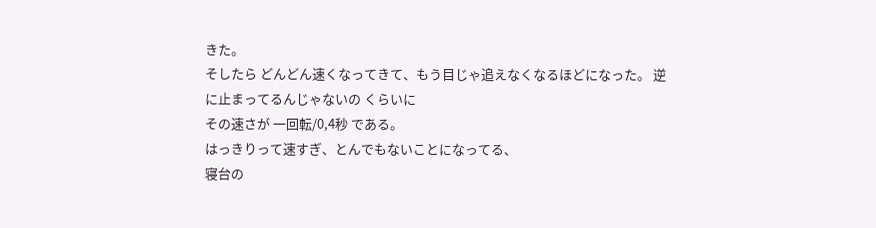きた。
そしたら どんどん速くなってきて、もう目じゃ追えなくなるほどになった。 逆に止まってるんじゃないの くらいに
その速さが 一回転/0,4秒 である。
はっきりって速すぎ、とんでもないことになってる、
寝台の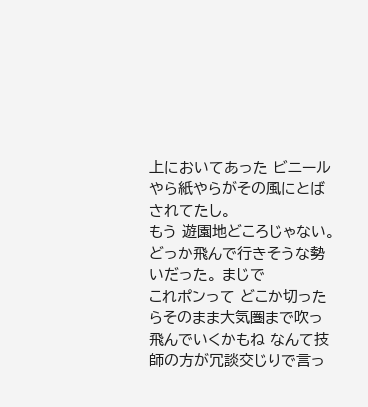上においてあった ビニールやら紙やらがその風にとばされてたし。
もう 遊園地どころじゃない。
どっか飛んで行きそうな勢いだった。 まじで
これポンって どこか切ったらそのまま大気圏まで吹っ飛んでいくかもね なんて技師の方が冗談交じりで言っ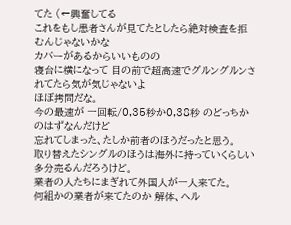てた (←興奮してる
これをもし患者さんが見てたとしたら絶対検査を拒むんじゃないかな
カバーがあるからいいものの
寝台に横になって 目の前で超高速でグルングルンされてたら気が気じゃないよ
ほぼ拷問だな。
今の最速が 一回転/0,35秒か0,38秒 のどっちかのはずなんだけど
忘れてしまった、たしか前者のほうだったと思う。
取り替えたシングルのほうは海外に持っていくらしい
多分売るんだろうけど。
業者の人たちにまぎれて外国人が一人来てた。
何組かの業者が来てたのか 解体、ヘル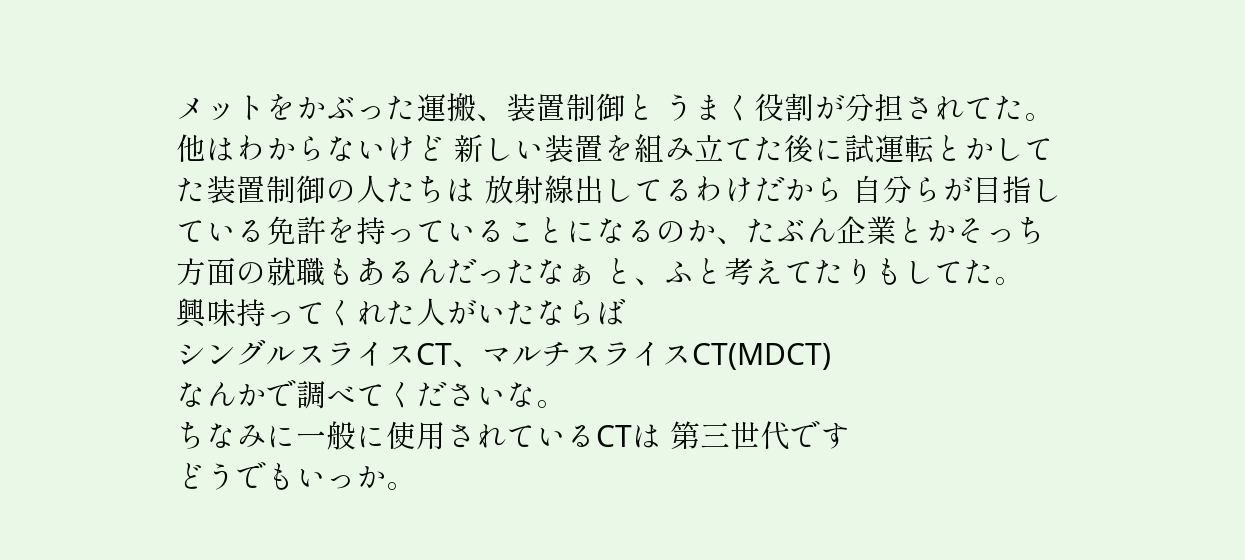メットをかぶった運搬、装置制御と うまく役割が分担されてた。
他はわからないけど 新しい装置を組み立てた後に試運転とかしてた装置制御の人たちは 放射線出してるわけだから 自分らが目指している免許を持っていることになるのか、たぶん企業とかそっち方面の就職もあるんだったなぁ と、ふと考えてたりもしてた。
興味持ってくれた人がいたならば
シングルスライスCT、マルチスライスCT(MDCT)
なんかで調べてくださいな。
ちなみに一般に使用されているCTは 第三世代です
どうでもいっか。